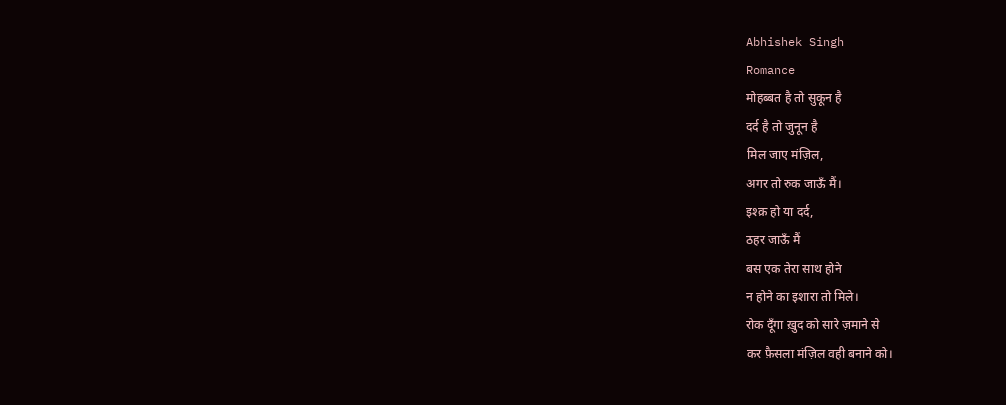Abhishek Singh
Romance
मोहब्बत है तो सुकून है
दर्द है तो जुनून है
मिल जाए मंज़िल,
अगर तो रुक जाऊँ मैं।
इश्क़ हो या दर्द,
ठहर जाऊँ मैं
बस एक तेरा साथ होने
न होने का इशारा तो मिले।
रोक दूँगा ख़ुद को सारे ज़माने से
कर फ़ैसला मंज़िल वही बनाने को।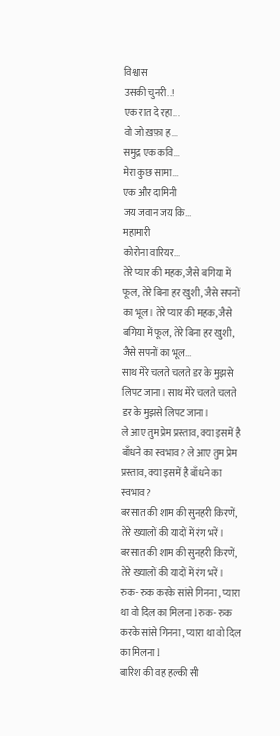विश्वास
उसकी चुनरी..!
एक रात दे रहा...
वो जो ख़फ़ा ह...
समुद्र एक कवि...
मेरा कुछ सामा...
एक और दामिनी
जय जवान जय कि...
महामारी
कोरोना वारियर...
तेरे प्यार की महक, जैसे बगिया में फूल, तेरे बिना हर खुशी, जैसे सपनों का भूल। तेरे प्यार की महक, जैसे बगिया में फूल, तेरे बिना हर खुशी, जैसे सपनों का भूल...
साथ मेरे चलते चलते डर के मुझसे लिपट जाना। साथ मेरे चलते चलते डर के मुझसे लिपट जाना।
ले आए तुम प्रेम प्रस्ताव, क्या इसमें है बाँधने का स्वभाव? ले आए तुम प्रेम प्रस्ताव, क्या इसमें है बाँधने का स्वभाव?
बरसात की शाम की सुनहरी किरणें, तेरे ख्यालों की यादों में रंग भरें। बरसात की शाम की सुनहरी किरणें, तेरे ख्यालों की यादों में रंग भरें।
रुक- रुक करके सांसे गिनना , प्यारा था वो दिल का मिलना l रुक- रुक करके सांसे गिनना , प्यारा था वो दिल का मिलना l
बारिश की वह हल्की सी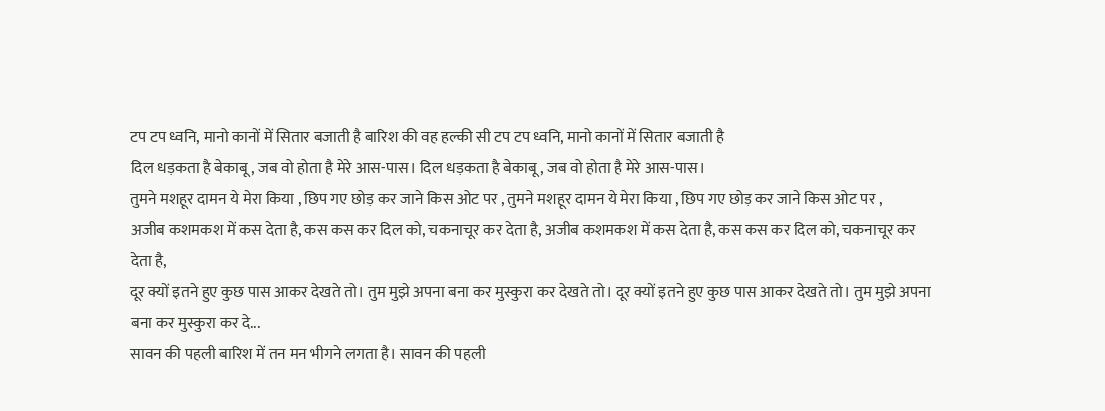टप टप ध्वनि, मानो कानों में सितार बजाती है बारिश की वह हल्की सी टप टप ध्वनि, मानो कानों में सितार बजाती है
दिल धड़कता है बेकाबू, जब वो होता है मेरे आस-पास। दिल धड़कता है बेकाबू, जब वो होता है मेरे आस-पास।
तुमने मशहूर दामन ये मेरा किया , छिप गए छोड़ कर जाने किस ओट पर , तुमने मशहूर दामन ये मेरा किया , छिप गए छोड़ कर जाने किस ओट पर ,
अजीब कशमकश में कस देता है, कस कस कर दिल को, चकनाचूर कर देता है, अजीब कशमकश में कस देता है, कस कस कर दिल को, चकनाचूर कर देता है,
दूर क्यों इतने हुए कुछ पास आकर देखते तो। तुम मुझे अपना बना कर मुस्कुरा कर देखते तो। दूर क्यों इतने हुए कुछ पास आकर देखते तो। तुम मुझे अपना बना कर मुस्कुरा कर दे...
सावन की पहली बारिश में तन मन भीगने लगता है। सावन की पहली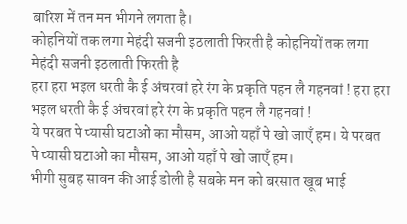बारिश में तन मन भीगने लगता है।
कोहनियों तक लगा मेहंदी सजनी इठलाती फिरती है कोहनियों तक लगा मेहंदी सजनी इठलाती फिरती है
हरा हरा भइल धरती कै ई अंचरवां हरे रंग के प्रकृति पहन लै गहनवां ! हरा हरा भइल धरती कै ई अंचरवां हरे रंग के प्रकृति पहन लै गहनवां !
ये परबत पे प्यासी घटाओं का मौसम, आओ यहाँ पे खो जाएँ हम। ये परबत पे प्यासी घटाओं का मौसम, आओ यहाँ पे खो जाएँ हम।
भीगी सुबह सावन की आई डोली है सबके मन को बरसात खूब भाई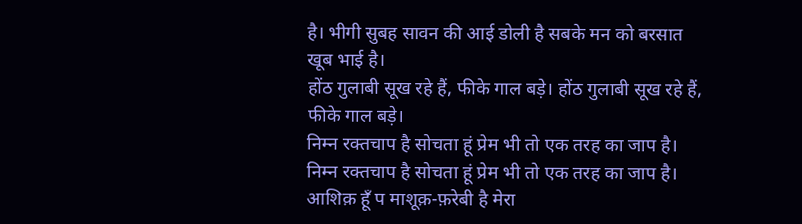है। भीगी सुबह सावन की आई डोली है सबके मन को बरसात खूब भाई है।
होंठ गुलाबी सूख रहे हैं, फीके गाल बड़े। होंठ गुलाबी सूख रहे हैं, फीके गाल बड़े।
निम्न रक्तचाप है सोचता हूं प्रेम भी तो एक तरह का जाप है। निम्न रक्तचाप है सोचता हूं प्रेम भी तो एक तरह का जाप है।
आशिक़ हूँ प माशूक़-फ़रेबी है मेरा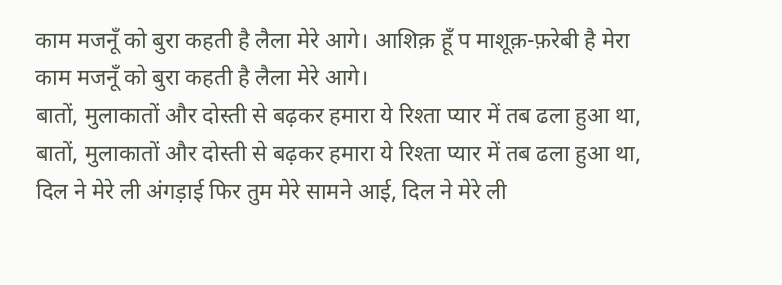काम मजनूँ को बुरा कहती है लैला मेरे आगे। आशिक़ हूँ प माशूक़-फ़रेबी है मेरा काम मजनूँ को बुरा कहती है लैला मेरे आगे।
बातों, मुलाकातों और दोस्ती से बढ़कर हमारा ये रिश्ता प्यार में तब ढला हुआ था, बातों, मुलाकातों और दोस्ती से बढ़कर हमारा ये रिश्ता प्यार में तब ढला हुआ था,
दिल ने मेरे ली अंगड़ाई फिर तुम मेरे सामने आई, दिल ने मेरे ली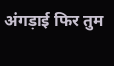अंगड़ाई फिर तुम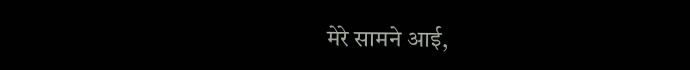मेरे सामने आई,